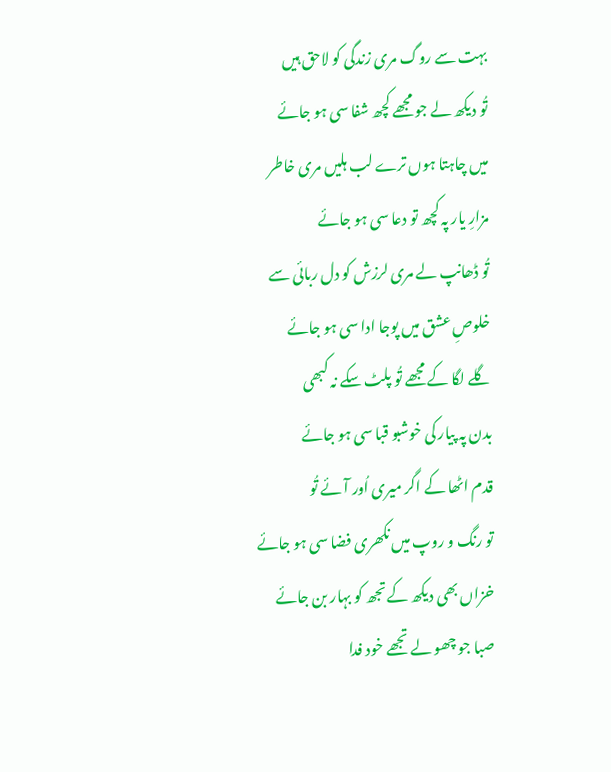بہت سے روگ مری زندگی کو لاحق ہیں
تُو دیکھ لے جو مجھے کچھ شفا سی ہو جائے
میں چاہتا ہوں ترے لب ہلیں مری خاطر
مزارِ یار پہ کچھ تو دعا سی ہو جائے
تُو ڈھانپ لے مری لرزش کو دل ربائی سے
خلوصِ عشق میں پوجا ادا سی ہو جائے
گلے لگا کے مجھے تُو پلٹ سکے نہ کبھی
بدن پہ پیار کی خوشبو قبا سی ہو جائے
قدم اٹھا کے اگر میری اُور آئے تُو
تو رنگ و روپ میں نکھری فضا سی ہو جائے
خزاں بھی دیکھ کے تجھ کو بہار بن جائے
صبا جو چھو لے تجھے خود فدا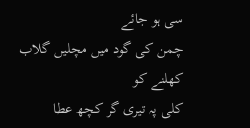سی ہو جائے
چمن کی گود میں مچلیں گلاب کھلنے کو
کلی پہ تیری گر کچھ عطا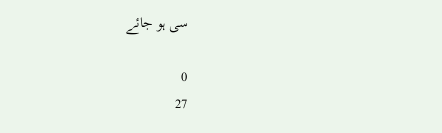سی ہو جائے

0
27